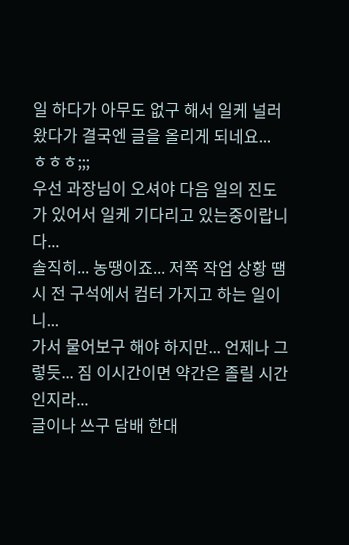일 하다가 아무도 없구 해서 일케 널러 왔다가 결국엔 글을 올리게 되네요...
ㅎㅎㅎ;;;
우선 과장님이 오셔야 다음 일의 진도가 있어서 일케 기다리고 있는중이랍니다...
솔직히... 농땡이죠... 저쪽 작업 상황 땜시 전 구석에서 컴터 가지고 하는 일이니...
가서 물어보구 해야 하지만... 언제나 그렇듯... 짐 이시간이면 약간은 졸릴 시간인지라...
글이나 쓰구 담배 한대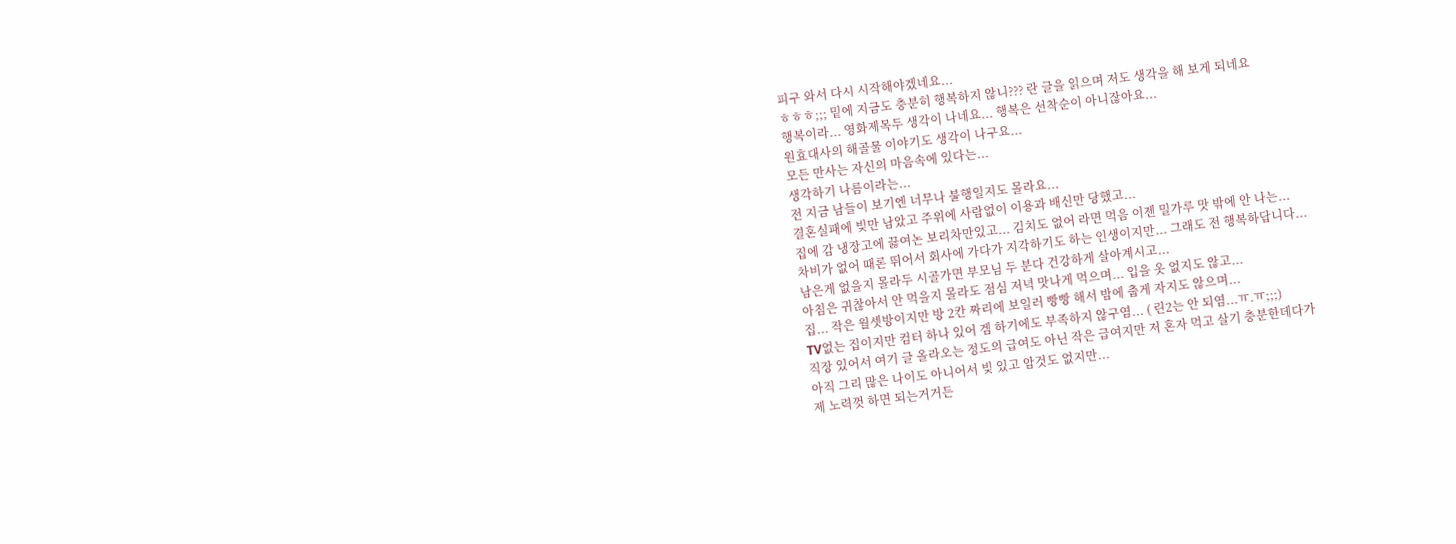피구 와서 다시 시작해야겠네요...
ㅎㅎㅎ;;; 밑에 지금도 충분히 행복하지 않니??? 란 글을 읽으며 저도 생각을 해 보게 되네요
행복이라... 영화제목두 생각이 나네요... 행복은 선착순이 아니잖아요...
원효대사의 해골물 이야기도 생각이 나구요...
모든 만사는 자신의 마음속에 있다는...
생각하기 나름이라는...
전 지금 남들이 보기엔 너무나 불행일지도 몰라요...
결혼실패에 빚만 남았고 주위에 사람없이 이용과 배신만 당했고...
집에 감 냉장고에 끓여논 보리차만있고... 김치도 없어 라면 먹음 이젠 밀가루 맛 밖에 안 나는...
차비가 없어 때론 뛰어서 회사에 가다가 지각하기도 하는 인생이지만... 그래도 전 행복하답니다...
남은게 없을지 몰라두 시골가면 부모님 두 분다 건강하게 살아계시고...
아침은 귀찮아서 안 먹을지 몰라도 점심 저녁 맛나게 먹으며... 입을 옷 없지도 않고...
집... 작은 월셋방이지만 방 2칸 짜리에 보일러 빵빵 해서 밤에 춥게 자지도 않으며...
TV없는 집이지만 컴터 하나 있어 겜 하기에도 부족하지 않구염... ( 린2는 안 되염...ㅠ.ㅠ;;;)
직장 있어서 여기 글 올라오는 정도의 급여도 아닌 작은 급여지만 저 혼자 먹고 살기 충분한데다가
아직 그리 많은 나이도 아니어서 빚 있고 암것도 없지만...
제 노력껏 하면 되는거거든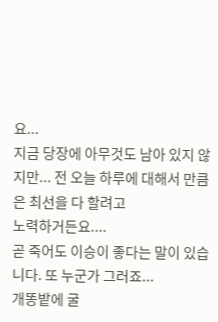요...
지금 당장에 아무것도 남아 있지 않지만... 전 오늘 하루에 대해서 만큼은 최선을 다 할려고
노력하거든요....
곧 죽어도 이승이 좋다는 말이 있습니다. 또 누군가 그러죠...
개똥밭에 굴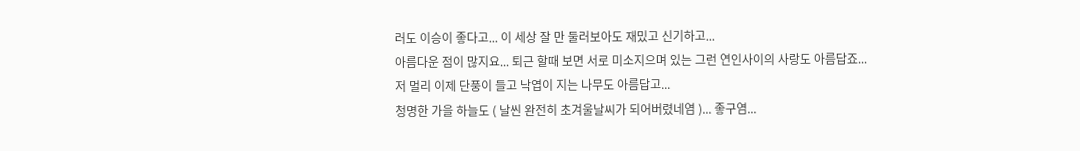러도 이승이 좋다고... 이 세상 잘 만 둘러보아도 재밌고 신기하고...
아름다운 점이 많지요... 퇴근 할때 보면 서로 미소지으며 있는 그런 연인사이의 사랑도 아름답죠...
저 멀리 이제 단풍이 들고 낙엽이 지는 나무도 아름답고...
청명한 가을 하늘도 ( 날씬 완전히 초겨울날씨가 되어버렸네염 )... 좋구염...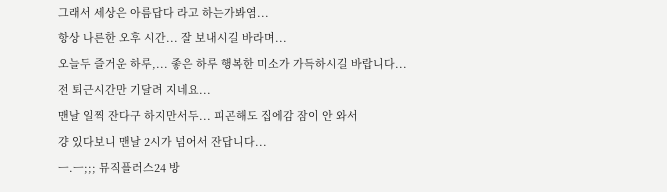그래서 세상은 아름답다 라고 하는가봐염...
항상 나른한 오후 시간... 잘 보내시길 바라며...
오늘두 즐거운 하루,... 좋은 하루 행복한 미소가 가득하시길 바랍니다...
전 퇴근시간만 기달려 지네요...
맨날 일찍 잔다구 하지만서두... 피곤해도 집에감 잠이 안 와서
걍 있다보니 맨날 2시가 넘어서 잔답니다...
ㅡ.ㅡ;;; 뮤직플러스24 방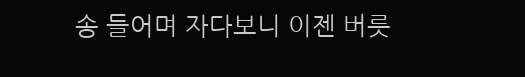송 들어며 자다보니 이젠 버릇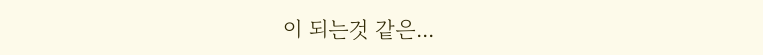이 되는것 같은...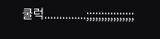쿨럭..............;;;;;;;;;;;;;;;;